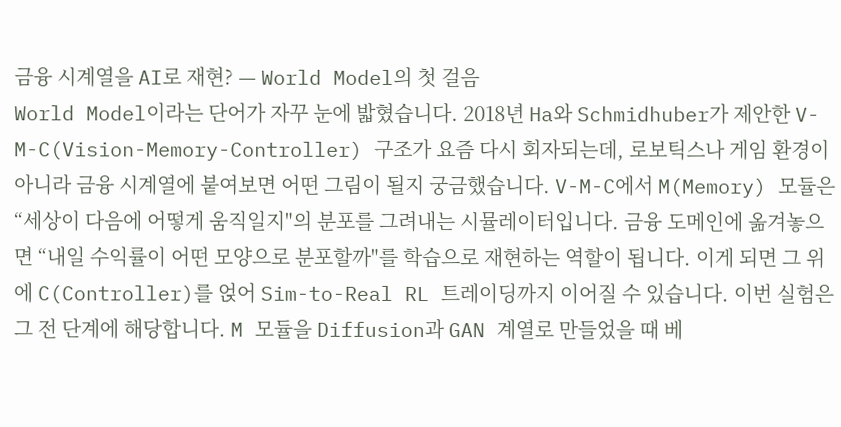금융 시계열을 AI로 재현? — World Model의 첫 걸음
World Model이라는 단어가 자꾸 눈에 밟혔습니다. 2018년 Ha와 Schmidhuber가 제안한 V-M-C(Vision-Memory-Controller) 구조가 요즘 다시 회자되는데, 로보틱스나 게임 환경이 아니라 금융 시계열에 붙여보면 어떤 그림이 될지 궁금했습니다. V-M-C에서 M(Memory) 모듈은 “세상이 다음에 어떻게 움직일지"의 분포를 그려내는 시뮬레이터입니다. 금융 도메인에 옮겨놓으면 “내일 수익률이 어떤 모양으로 분포할까"를 학습으로 재현하는 역할이 됩니다. 이게 되면 그 위에 C(Controller)를 얹어 Sim-to-Real RL 트레이딩까지 이어질 수 있습니다. 이번 실험은 그 전 단계에 해당합니다. M 모듈을 Diffusion과 GAN 계열로 만들었을 때 베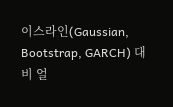이스라인(Gaussian, Bootstrap, GARCH) 대비 얼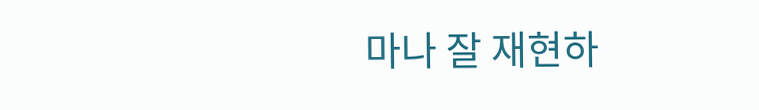마나 잘 재현하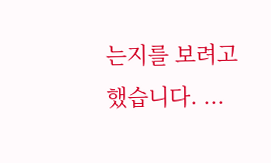는지를 보려고 했습니다. ...